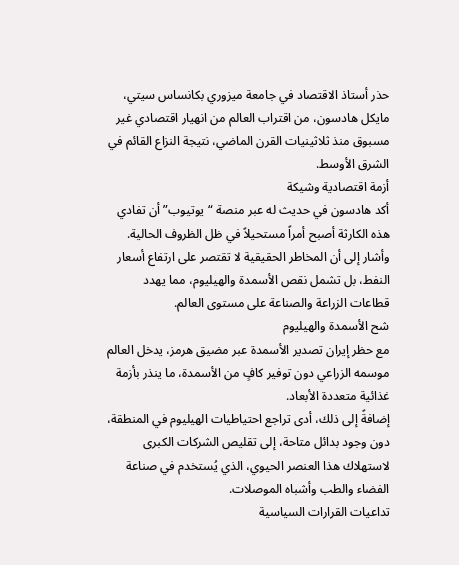حذر أستاذ الاقتصاد في جامعة ميزوري بكانساس سيتي، مايكل هادسون، من اقتراب العالم من انهيار اقتصادي غير مسبوق منذ ثلاثينيات القرن الماضي، نتيجة النزاع القائم في الشرق الأوسط.
أزمة اقتصادية وشيكة
أكد هادسون في حديث له عبر منصة “يوتيوب” أن تفادي هذه الكارثة أصبح أمراً مستحيلاً في ظل الظروف الحالية.
وأشار إلى أن المخاطر الحقيقية لا تقتصر على ارتفاع أسعار النفط، بل تشمل نقص الأسمدة والهيليوم، مما يهدد قطاعات الزراعة والصناعة على مستوى العالم.
شح الأسمدة والهيليوم
مع حظر إيران تصدير الأسمدة عبر مضيق هرمز، يدخل العالم موسمه الزراعي دون توفير كافٍ من الأسمدة، ما ينذر بأزمة غذائية متعددة الأبعاد.
إضافةً إلى ذلك، أدى تراجع احتياطيات الهيليوم في المنطقة، دون وجود بدائل متاحة، إلى تقليص الشركات الكبرى لاستهلاك هذا العنصر الحيوي، الذي يُستخدم في صناعة الفضاء والطب وأشباه الموصلات.
تداعيات القرارات السياسية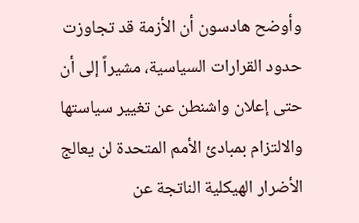وأوضح هادسون أن الأزمة قد تجاوزت حدود القرارات السياسية، مشيراً إلى أن حتى إعلان واشنطن عن تغيير سياستها والالتزام بمبادئ الأمم المتحدة لن يعالج الأضرار الهيكلية الناتجة عن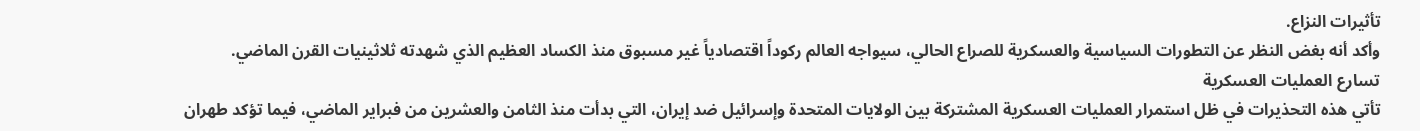تأثيرات النزاع.
وأكد أنه بغض النظر عن التطورات السياسية والعسكرية للصراع الحالي، سيواجه العالم ركوداً اقتصادياً غير مسبوق منذ الكساد العظيم الذي شهدته ثلاثينيات القرن الماضي.
تسارع العمليات العسكرية
تأتي هذه التحذيرات في ظل استمرار العمليات العسكرية المشتركة بين الولايات المتحدة وإسرائيل ضد إيران، التي بدأت منذ الثامن والعشرين من فبراير الماضي، فيما تؤكد طهران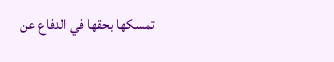تمسكها بحقها في الدفاع عن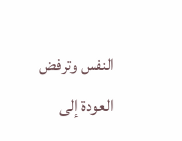النفس وترفض العودة إلى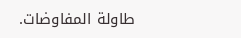طاولة المفاوضات.